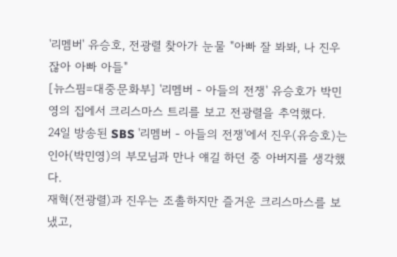'리멤버' 유승호, 전광렬 찾아가 눈물 "아빠 잘 봐봐, 나 진우잖아 아빠 아들"
[뉴스핌=대중문화부] '리멤버 - 아들의 전쟁' 유승호가 박민영의 집에서 크리스마스 트리를 보고 전광렬을 추억했다.
24일 방송된 SBS '리멤버 - 아들의 전쟁'에서 진우(유승호)는 인아(박민영)의 부모님과 만나 얘길 하던 중 아버지를 생각했다.
재혁(전광렬)과 진우는 조촐하지만 즐거운 크리스마스를 보냈고,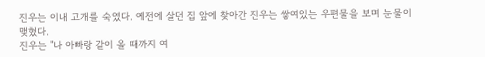진우는 이내 고개를 숙였다. 예전에 살던 집 앞에 찾아간 진우는 쌓여있는 우편물을 보며 눈물이 맺혔다.
진우는 "나 아빠랑 같이 올 때까지 여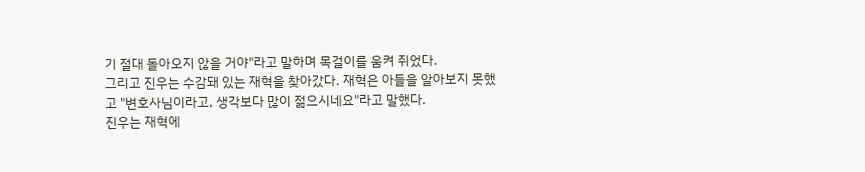기 절대 돌아오지 않을 거야"라고 말하며 목걸이를 움켜 쥐었다.
그리고 진우는 수감돼 있는 재혁을 찾아갔다. 재혁은 아들을 알아보지 못했고 "변호사님이라고, 생각보다 많이 젊으시네요"라고 말했다.
진우는 재혁에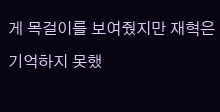게 목걸이를 보여줬지만 재혁은 기억하지 못했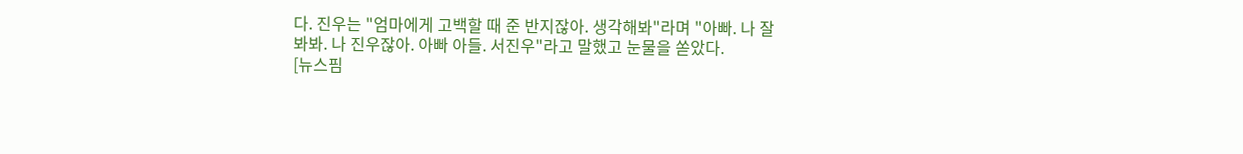다. 진우는 "엄마에게 고백할 때 준 반지잖아. 생각해봐"라며 "아빠. 나 잘 봐봐. 나 진우잖아. 아빠 아들. 서진우"라고 말했고 눈물을 쏟았다.
[뉴스핌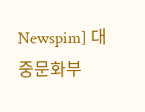Newspim] 대중문화부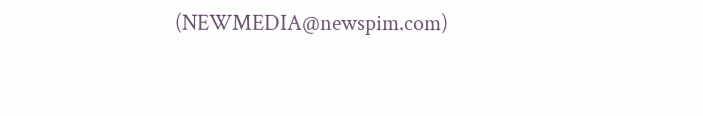(NEWMEDIA@newspim.com)